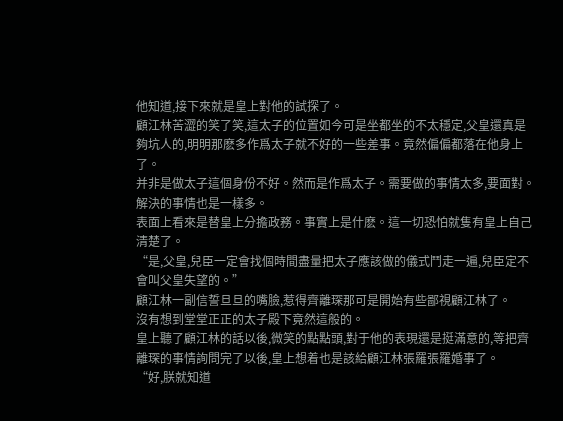他知道,接下來就是皇上對他的試探了。
顧江林苦澀的笑了笑,這太子的位置如今可是坐都坐的不太穩定,父皇還真是夠坑人的,明明那麽多作爲太子就不好的一些差事。竟然偏偏都落在他身上了。
并非是做太子這個身份不好。然而是作爲太子。需要做的事情太多,要面對。解決的事情也是一樣多。
表面上看來是替皇上分擔政務。事實上是什麽。這一切恐怕就隻有皇上自己清楚了。
“是,父皇,兒臣一定會找個時間盡量把太子應該做的儀式鬥走一遍,兒臣定不會叫父皇失望的。”
顧江林一副信誓旦旦的嘴臉,惹得齊離琛那可是開始有些鄙視顧江林了。
沒有想到堂堂正正的太子殿下竟然這般的。
皇上聽了顧江林的話以後,微笑的點點頭,對于他的表現還是挺滿意的,等把齊離琛的事情詢問完了以後,皇上想着也是該給顧江林張羅張羅婚事了。
“好,朕就知道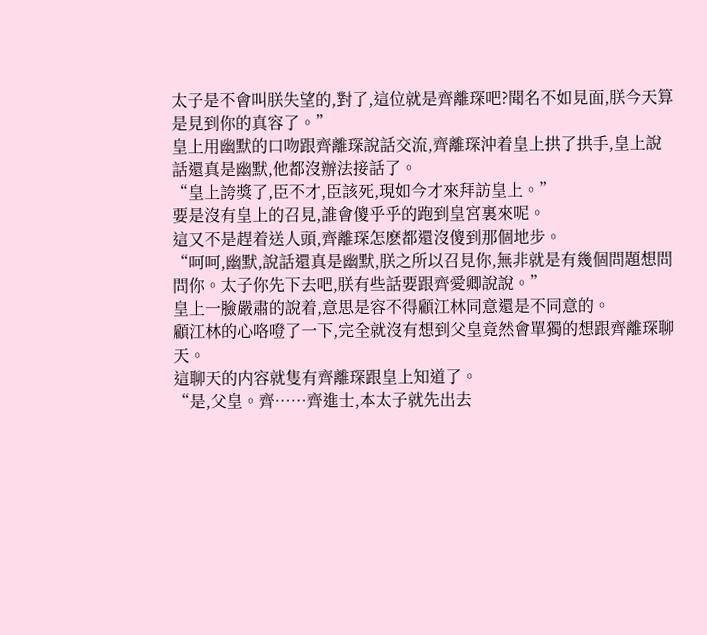太子是不會叫朕失望的,對了,這位就是齊離琛吧?聞名不如見面,朕今天算是見到你的真容了。”
皇上用幽默的口吻跟齊離琛說話交流,齊離琛沖着皇上拱了拱手,皇上說話還真是幽默,他都沒辦法接話了。
“皇上誇獎了,臣不才,臣該死,現如今才來拜訪皇上。”
要是沒有皇上的召見,誰會傻乎乎的跑到皇宮裏來呢。
這又不是趕着送人頭,齊離琛怎麽都還沒傻到那個地步。
“呵呵,幽默,說話還真是幽默,朕之所以召見你,無非就是有幾個問題想問問你。太子你先下去吧,朕有些話要跟齊愛卿說說。”
皇上一臉嚴肅的說着,意思是容不得顧江林同意還是不同意的。
顧江林的心咯噔了一下,完全就沒有想到父皇竟然會單獨的想跟齊離琛聊天。
這聊天的内容就隻有齊離琛跟皇上知道了。
“是,父皇。齊……齊進士,本太子就先出去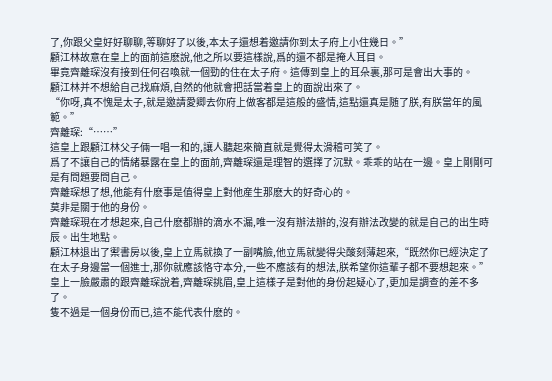了,你跟父皇好好聊聊,等聊好了以後,本太子還想着邀請你到太子府上小住幾日。”
顧江林故意在皇上的面前這麽說,他之所以要這樣說,爲的還不都是掩人耳目。
畢竟齊離琛沒有接到任何召喚就一個勁的住在太子府。這傳到皇上的耳朵裏,那可是會出大事的。
顧江林并不想給自己找麻煩,自然的他就會把話當着皇上的面說出來了。
“你呀,真不愧是太子,就是邀請愛卿去你府上做客都是這般的盛情,這點還真是随了朕,有朕當年的風範。”
齊離琛:“……”
這皇上跟顧江林父子倆一唱一和的,讓人聽起來簡直就是覺得太滑稽可笑了。
爲了不讓自己的情緒暴露在皇上的面前,齊離琛還是理智的選擇了沉默。乖乖的站在一邊。皇上剛剛可是有問題要問自己。
齊離琛想了想,他能有什麽事是值得皇上對他産生那麽大的好奇心的。
莫非是關于他的身份。
齊離琛現在才想起來,自己什麽都辦的滴水不漏,唯一沒有辦法辦的,沒有辦法改變的就是自己的出生時辰。出生地點。
顧江林退出了禦書房以後,皇上立馬就換了一副嘴臉,他立馬就變得尖酸刻薄起來,“既然你已經決定了在太子身邊當一個進士,那你就應該恪守本分,一些不應該有的想法,朕希望你這輩子都不要想起來。”
皇上一臉嚴肅的跟齊離琛說着,齊離琛挑眉,皇上這樣子是對他的身份起疑心了,更加是調查的差不多了。
隻不過是一個身份而已,這不能代表什麽的。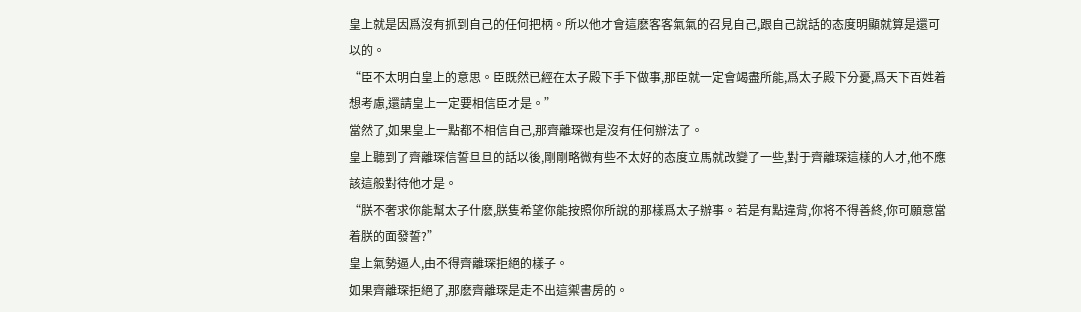皇上就是因爲沒有抓到自己的任何把柄。所以他才會這麽客客氣氣的召見自己,跟自己說話的态度明顯就算是還可以的。
“臣不太明白皇上的意思。臣既然已經在太子殿下手下做事,那臣就一定會竭盡所能,爲太子殿下分憂,爲天下百姓着想考慮,還請皇上一定要相信臣才是。”
當然了,如果皇上一點都不相信自己,那齊離琛也是沒有任何辦法了。
皇上聽到了齊離琛信誓旦旦的話以後,剛剛略微有些不太好的态度立馬就改變了一些,對于齊離琛這樣的人才,他不應該這般對待他才是。
“朕不奢求你能幫太子什麽,朕隻希望你能按照你所說的那樣爲太子辦事。若是有點違背,你将不得善終,你可願意當着朕的面發誓?”
皇上氣勢逼人,由不得齊離琛拒絕的樣子。
如果齊離琛拒絕了,那麽齊離琛是走不出這禦書房的。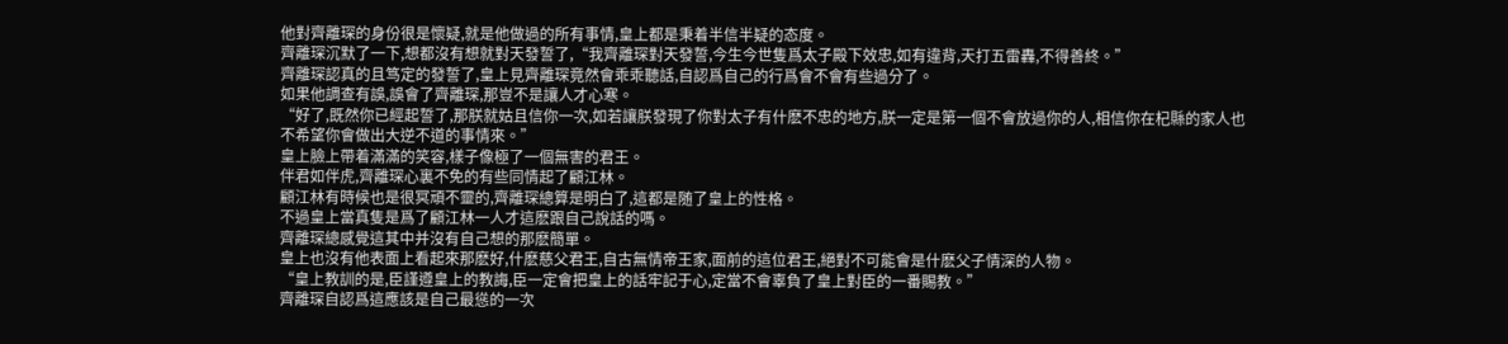他對齊離琛的身份很是懷疑,就是他做過的所有事情,皇上都是秉着半信半疑的态度。
齊離琛沉默了一下,想都沒有想就對天發誓了,“我齊離琛對天發誓,今生今世隻爲太子殿下效忠,如有違背,天打五雷轟,不得善終。”
齊離琛認真的且笃定的發誓了,皇上見齊離琛竟然會乖乖聽話,自認爲自己的行爲會不會有些過分了。
如果他調查有誤,誤會了齊離琛,那豈不是讓人才心寒。
“好了,既然你已經起誓了,那朕就姑且信你一次,如若讓朕發現了你對太子有什麽不忠的地方,朕一定是第一個不會放過你的人,相信你在杞縣的家人也不希望你會做出大逆不道的事情來。”
皇上臉上帶着滿滿的笑容,樣子像極了一個無害的君王。
伴君如伴虎,齊離琛心裏不免的有些同情起了顧江林。
顧江林有時候也是很冥頑不靈的,齊離琛總算是明白了,這都是随了皇上的性格。
不過皇上當真隻是爲了顧江林一人才這麽跟自己說話的嗎。
齊離琛總感覺這其中并沒有自己想的那麽簡單。
皇上也沒有他表面上看起來那麽好,什麽慈父君王,自古無情帝王家,面前的這位君王,絕對不可能會是什麽父子情深的人物。
“皇上教訓的是,臣謹遵皇上的教誨,臣一定會把皇上的話牢記于心,定當不會辜負了皇上對臣的一番賜教。”
齊離琛自認爲這應該是自己最慫的一次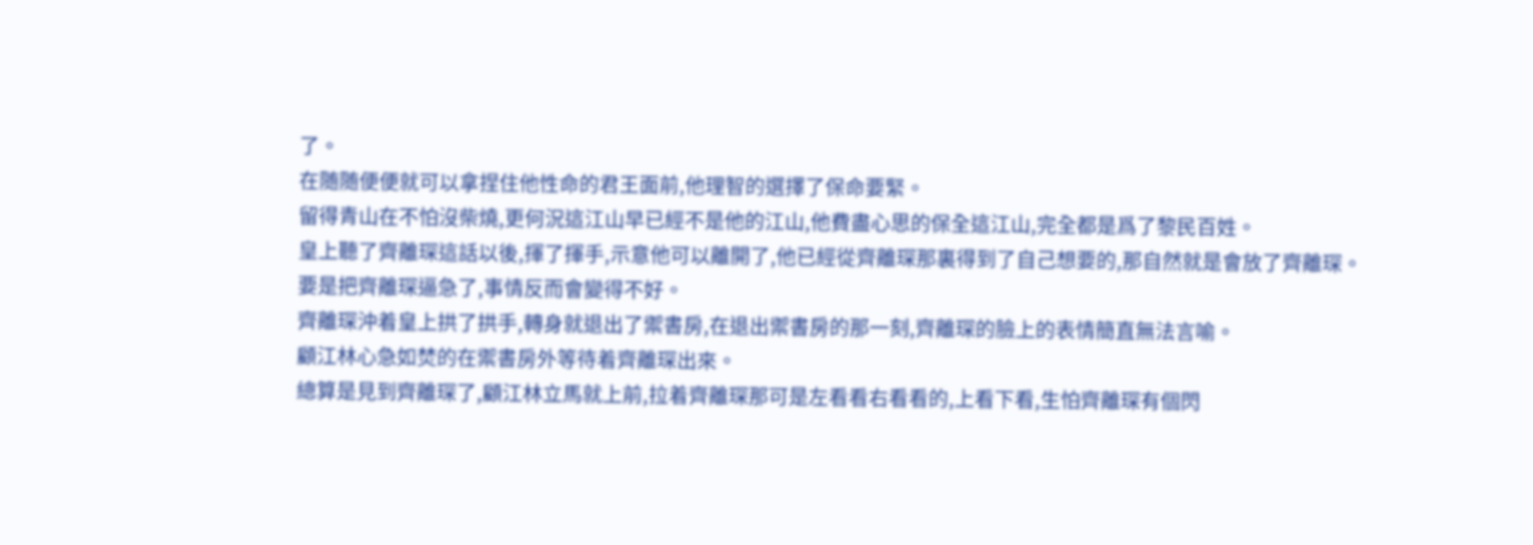了。
在随随便便就可以拿捏住他性命的君王面前,他理智的選擇了保命要緊。
留得青山在不怕沒柴燒,更何況這江山早已經不是他的江山,他費盡心思的保全這江山,完全都是爲了黎民百姓。
皇上聽了齊離琛這話以後,揮了揮手,示意他可以離開了,他已經從齊離琛那裏得到了自己想要的,那自然就是會放了齊離琛。
要是把齊離琛逼急了,事情反而會變得不好。
齊離琛沖着皇上拱了拱手,轉身就退出了禦書房,在退出禦書房的那一刻,齊離琛的臉上的表情簡直無法言喻。
顧江林心急如焚的在禦書房外等待着齊離琛出來。
總算是見到齊離琛了,顧江林立馬就上前,拉着齊離琛那可是左看看右看看的,上看下看,生怕齊離琛有個閃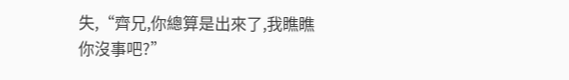失,“齊兄,你總算是出來了,我瞧瞧你沒事吧?”